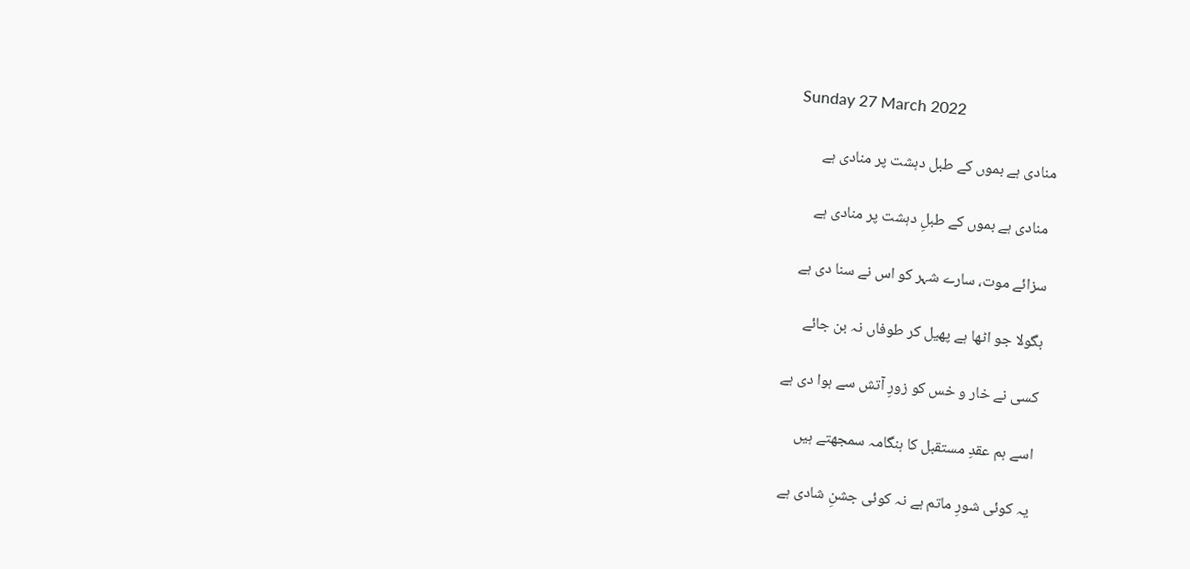Sunday 27 March 2022

منادی ہے بموں کے طبل دہشت پر منادی ہے

 منادی ہے بموں کے طبلِ دہشت پر منادی ہے

سزائے موت، سارے شہر کو اس نے سنا دی ہے

بگولا جو اٹھا ہے پھیل کر طوفاں نہ بن جائے

کسی نے خار و خس کو زورِ آتش سے ہوا دی ہے

اسے ہم عقدِ مستقبل کا ہنگامہ سمجھتے ہیں

یہ کوئی شورِ ماتم ہے نہ کوئی جشنِ شادی ہے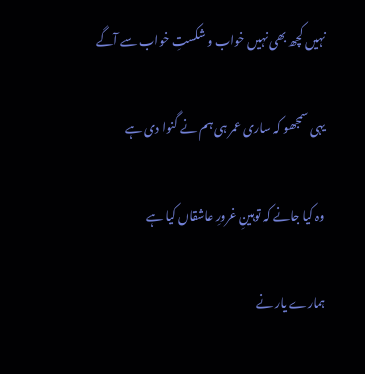نہیں کچھ بھی نہیں خواب و شکستِ خواب سے آگے

یہی سمجھو کہ ساری عمر ہی ہم نے گنوا دی ہے

وہ کیا جانے کہ توہینِ غرورِ عاشقاں کیا ہے

ہمارے یار نے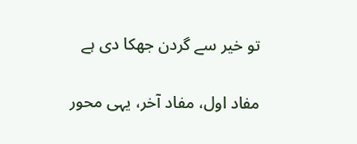تو خیر سے گردن جھکا دی ہے

مفاد اول، مفاد آخر، یہی محور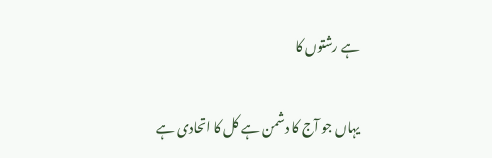ہے رشتوں کا

یہاں جو آج کا دشمن ہے کل کا اتحادی ہے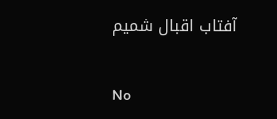آفتاب اقبال شمیم

No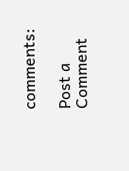comments:

Post a Comment